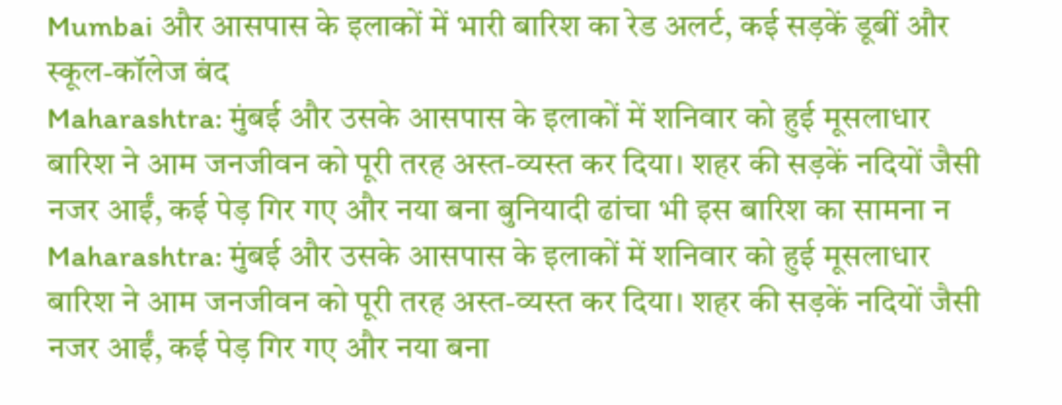Mumbai और आसपास के इलाकों में भारी बारिश का रेड अलर्ट, कई सड़कें डूबीं और स्कूल-कॉलेज बंद
Maharashtra: मुंबई और उसके आसपास के इलाकों में शनिवार को हुई मूसलाधार बारिश ने आम जनजीवन को पूरी तरह अस्त-व्यस्त कर दिया। शहर की सड़कें नदियों जैसी नजर आईं, कई पेड़ गिर गए और नया बना बुनियादी ढांचा भी इस बारिश का सामना न
Maharashtra: मुंबई और उसके आसपास के इलाकों में शनिवार को हुई मूसलाधार बारिश ने आम जनजीवन को पूरी तरह अस्त-व्यस्त कर दिया। शहर की सड़कें नदियों जैसी नजर आईं, कई पेड़ गिर गए और नया बना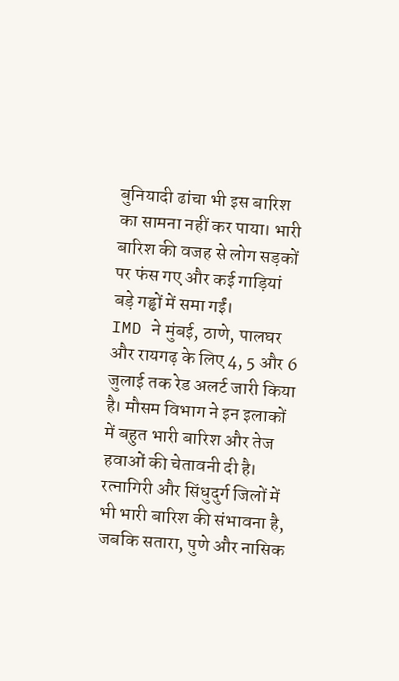बुनियादी ढांचा भी इस बारिश का सामना नहीं कर पाया। भारी बारिश की वजह से लोग सड़कों पर फंस गए और कई गाड़ियां बड़े गड्ढों में समा गईं।
IMD ने मुंबई, ठाणे, पालघर और रायगढ़ के लिए 4, 5 और 6 जुलाई तक रेड अलर्ट जारी किया है। मौसम विभाग ने इन इलाकों में बहुत भारी बारिश और तेज हवाओं की चेतावनी दी है। रत्नागिरी और सिंधुदुर्ग जिलों में भी भारी बारिश की संभावना है, जबकि सतारा, पुणे और नासिक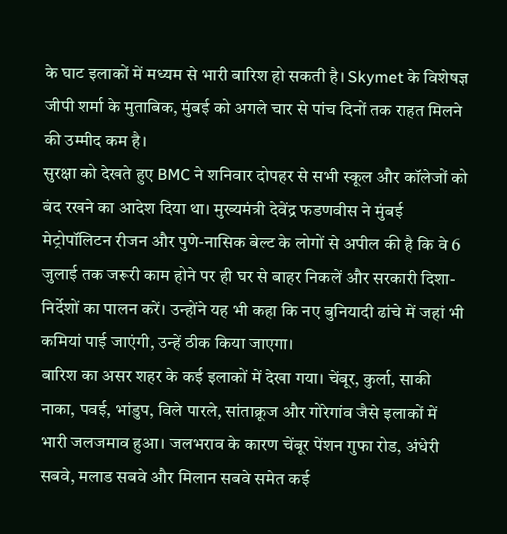के घाट इलाकों में मध्यम से भारी बारिश हो सकती है। Skymet के विशेषज्ञ जीपी शर्मा के मुताबिक, मुंबई को अगले चार से पांच दिनों तक राहत मिलने की उम्मीद कम है।
सुरक्षा को देखते हुए BMC ने शनिवार दोपहर से सभी स्कूल और कॉलेजों को बंद रखने का आदेश दिया था। मुख्यमंत्री देवेंद्र फडणवीस ने मुंबई मेट्रोपॉलिटन रीजन और पुणे-नासिक बेल्ट के लोगों से अपील की है कि वे 6 जुलाई तक जरूरी काम होने पर ही घर से बाहर निकलें और सरकारी दिशा-निर्देशों का पालन करें। उन्होंने यह भी कहा कि नए बुनियादी ढांचे में जहां भी कमियां पाई जाएंगी, उन्हें ठीक किया जाएगा।
बारिश का असर शहर के कई इलाकों में देखा गया। चेंबूर, कुर्ला, साकी नाका, पवई, भांडुप, विले पारले, सांताक्रूज और गोरेगांव जैसे इलाकों में भारी जलजमाव हुआ। जलभराव के कारण चेंबूर पेंशन गुफा रोड, अंधेरी सबवे, मलाड सबवे और मिलान सबवे समेत कई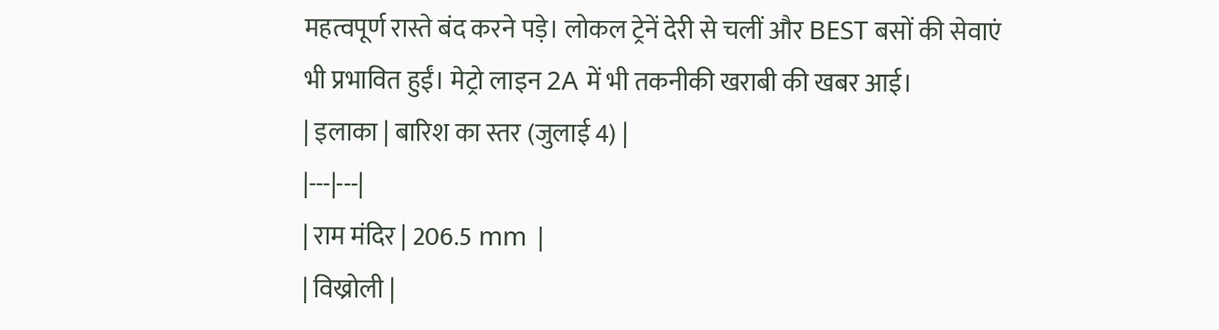महत्वपूर्ण रास्ते बंद करने पड़े। लोकल ट्रेनें देरी से चलीं और BEST बसों की सेवाएं भी प्रभावित हुईं। मेट्रो लाइन 2A में भी तकनीकी खराबी की खबर आई।
| इलाका | बारिश का स्तर (जुलाई 4) |
|---|---|
| राम मंदिर | 206.5 mm |
| विख्रोली |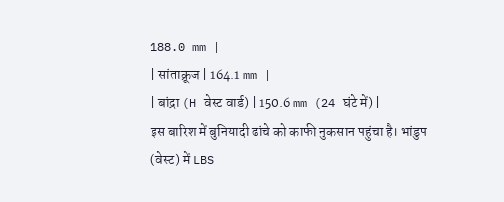188.0 mm |
| सांताक्रूज | 164.1 mm |
| बांद्रा (H वेस्ट वार्ड) | 150.6 mm (24 घंटे में) |
इस बारिश में बुनियादी ढांचे को काफी नुकसान पहुंचा है। भांडुप (वेस्ट) में LBS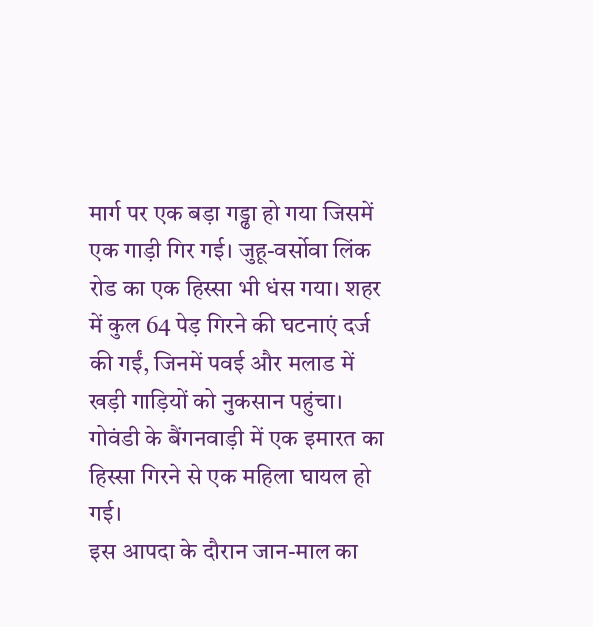मार्ग पर एक बड़ा गड्ढा हो गया जिसमें एक गाड़ी गिर गई। जुहू-वर्सोवा लिंक रोड का एक हिस्सा भी धंस गया। शहर में कुल 64 पेड़ गिरने की घटनाएं दर्ज की गईं, जिनमें पवई और मलाड में खड़ी गाड़ियों को नुकसान पहुंचा। गोवंडी के बैंगनवाड़ी में एक इमारत का हिस्सा गिरने से एक महिला घायल हो गई।
इस आपदा के दौरान जान-माल का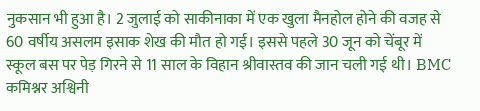नुकसान भी हुआ है। 2 जुलाई को साकीनाका में एक खुला मैनहोल होने की वजह से 60 वर्षीय असलम इसाक शेख की मौत हो गई। इससे पहले 30 जून को चेंबूर में स्कूल बस पर पेड़ गिरने से 11 साल के विहान श्रीवास्तव की जान चली गई थी। BMC कमिश्नर अश्विनी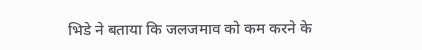भिडे ने बताया कि जलजमाव को कम करने के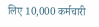लिए 10,000 कर्मचारी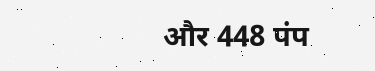और 448 पंप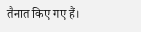तैनात किए गए हैं।